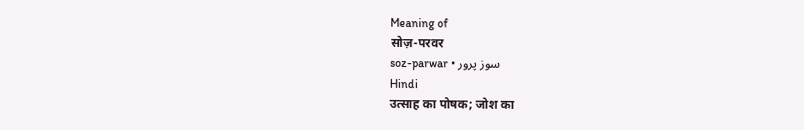Meaning of
सोज़-परवर
soz-parwar • سوز پرور
Hindi
उत्साह का पोषक; जोश का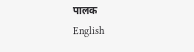पालक
English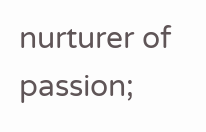nurturer of passion;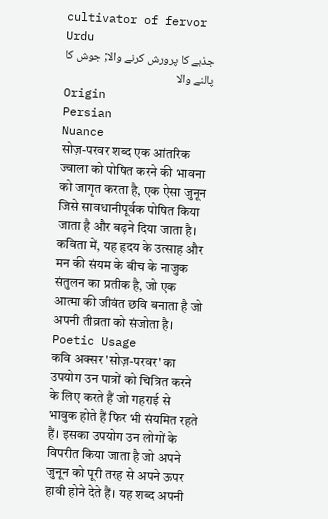cultivator of fervor
Urdu
جذبے کا پرورش کرنے والا; جوش کا پالنے والا
Origin
Persian
Nuance
सोज़-परवर शब्द एक आंतरिक ज्वाला को पोषित करने की भावना को जागृत करता है, एक ऐसा जुनून जिसे सावधानीपूर्वक पोषित किया जाता है और बढ़ने दिया जाता है। कविता में, यह हृदय के उत्साह और मन की संयम के बीच के नाजुक संतुलन का प्रतीक है, जो एक आत्मा की जीवंत छवि बनाता है जो अपनी तीव्रता को संजोता है।
Poetic Usage
कवि अक्सर 'सोज़-परवर' का उपयोग उन पात्रों को चित्रित करने के लिए करते हैं जो गहराई से भावुक होते हैं फिर भी संयमित रहते हैं। इसका उपयोग उन लोगों के विपरीत किया जाता है जो अपने जुनून को पूरी तरह से अपने ऊपर हावी होने देते हैं। यह शब्द अपनी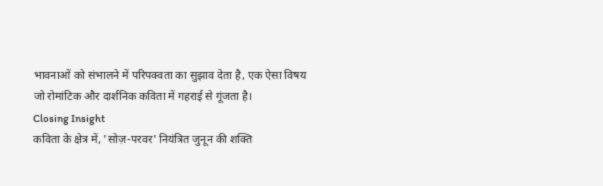भावनाओं को संभालने में परिपक्वता का सुझाव देता है, एक ऐसा विषय जो रोमांटिक और दार्शनिक कविता में गहराई से गूंजता है।
Closing Insight
कविता के क्षेत्र में, 'सोज़-परवर' नियंत्रित जुनून की शक्ति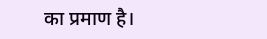का प्रमाण है।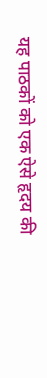यह पाठकों को एक ऐसे हृदय की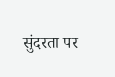सुंदरता पर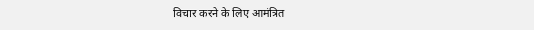विचार करने के लिए आमंत्रित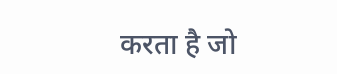करता है जो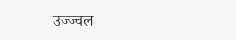उज्ज्वल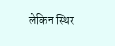लेकिन स्थिर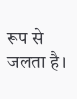रूप से जलता है।